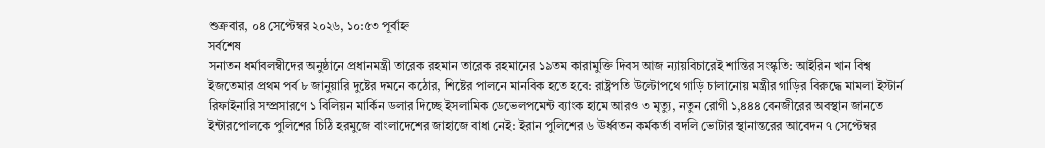শুক্রবার, ০৪ সেপ্টেম্বর ২০২৬, ১০:৫৩ পূর্বাহ্ন
সর্বশেষ
সনাতন ধর্মাবলম্বীদের অনুষ্ঠানে প্রধানমন্ত্রী তারেক রহমান তারেক রহমানের ১৯তম কারামুক্তি দিবস আজ ন্যায়বিচারেই শান্তির সংস্কৃতি: আইরিন খান বিশ্ব ইজতেমার প্রথম পর্ব ৮ জানুয়ারি দুষ্টের দমনে কঠোর, শিষ্টের পালনে মানবিক হতে হবে: রাষ্ট্রপতি উল্টোপথে গাড়ি চালানোয় মন্ত্রীর গাড়ির বিরুদ্ধে মামলা ইস্টার্ন রিফাইনারি সম্প্রসারণে ১ বিলিয়ন মার্কিন ডলার দিচ্ছে ইসলামিক ডেভেলপমেন্ট ব্যাংক হামে আরও ৩ মৃত্যু, নতুন রোগী ১,৪৪৪ বেনজীরের অবস্থান জানতে ইন্টারপোলকে পুলিশের চিঠি হরমুজে বাংলাদেশের জাহাজে বাধা নেই: ইরান পুলিশের ৬ ঊর্ধ্বতন কর্মকর্তা বদলি ভোটার স্থানান্তরের আবেদন ৭ সেপ্টেম্বর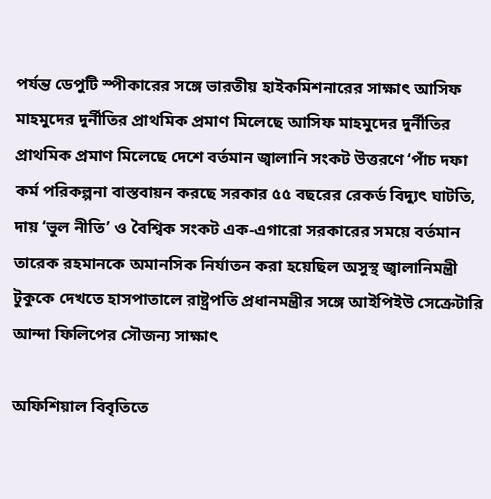পর্যন্ত ডেপুটি স্পীকারের সঙ্গে ভারতীয় হাইকমিশনারের সাক্ষাৎ আসিফ মাহমুদের দুর্নীতির প্রাথমিক প্রমাণ মিলেছে আসিফ মাহমুদের দুর্নীতির প্রাথমিক প্রমাণ মিলেছে দেশে বর্তমান জ্বালানি সংকট উত্তরণে ‘পাঁচ দফা কর্ম পরিকল্পনা বাস্তবায়ন করছে সরকার ৫৫ বছরের রেকর্ড বিদ্যুৎ ঘাটতি, দায় ‘ভুল নীতি’ ও বৈশ্বিক সংকট এক-এগারো সরকারের সময়ে বর্তমান তারেক রহমানকে অমানসিক নির্যাতন করা হয়েছিল অসুস্থ জ্বালানিমন্ত্রী টুকুকে দেখতে হাসপাতালে রাষ্ট্রপতি প্রধানমন্ত্রীর সঙ্গে আইপিইউ সেক্রেটারি আন্দা ফিলিপের সৌজন্য সাক্ষাৎ

অফিশিয়াল বিবৃতিতে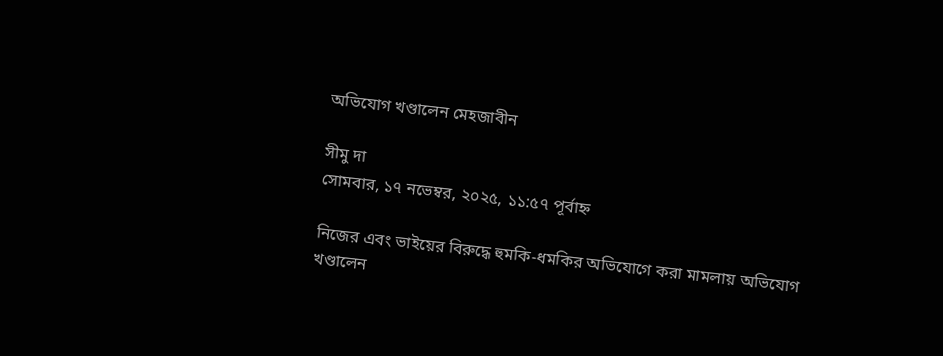অভিযোগ খণ্ডালেন মেহজাবীন

সীমু দা
সোমবার, ১৭ নভেম্বর, ২০২৫, ১১:৫৭ পূর্বাহ্ন

নিজের এবং ভাইয়ের বিরুদ্ধে হুমকি-ধমকির অভিযোগে করা মামলায় অভিযোগ খণ্ডালেন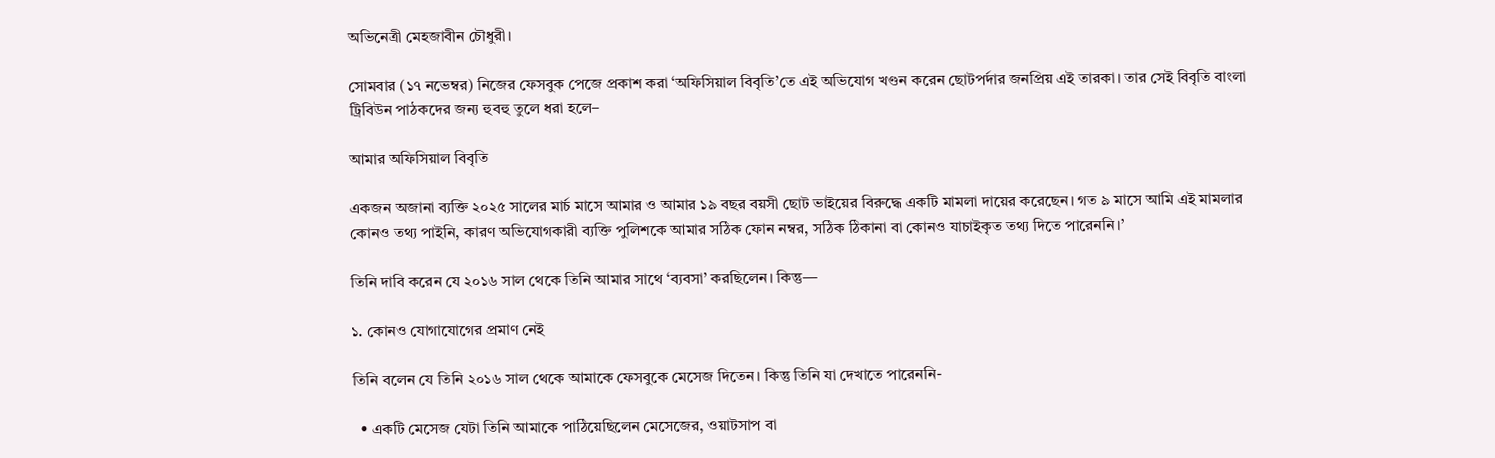অভিনেত্রী মেহজাবীন চৌধুরী।

সোমবার (১৭ নভেম্বর) নিজের ফেসবুক পেজে প্রকাশ করা ‘অফিসিয়াল বিবৃতি’তে এই অভিযোগ খণ্ডন করেন ছোটপর্দার জনপ্রিয় এই তারকা। তার সেই বিবৃতি বাংলা ট্রিবিউন পাঠকদের জন্য হুবহু তুলে ধরা হলে–

আমার অফিসিয়াল বিবৃতি

একজন অজানা ব্যক্তি ২০২৫ সালের মার্চ মাসে আমার ও আমার ১৯ বছর বয়সী ছোট ভাইয়ের বিরুদ্ধে একটি মামলা দায়ের করেছেন। গত ৯ মাসে আমি এই মামলার কোনও তথ্য পাইনি, কারণ অভিযোগকারী ব্যক্তি পুলিশকে আমার সঠিক ফোন নম্বর, সঠিক ঠিকানা বা কোনও যাচাইকৃত তথ্য দিতে পারেননি।’

তিনি দাবি করেন যে ২০১৬ সাল থেকে তিনি আমার সাথে ‘ব্যবসা’ করছিলেন। কিন্তু—

১. কোনও যোগাযোগের প্রমাণ নেই

তিনি বলেন যে তিনি ২০১৬ সাল থেকে আমাকে ফেসবুকে মেসেজ দিতেন। কিন্তু তিনি যা দেখাতে পারেননি-

  • একটি মেসেজ যেটা তিনি আমাকে পাঠিয়েছিলেন মেসেজের, ওয়াটসাপ বা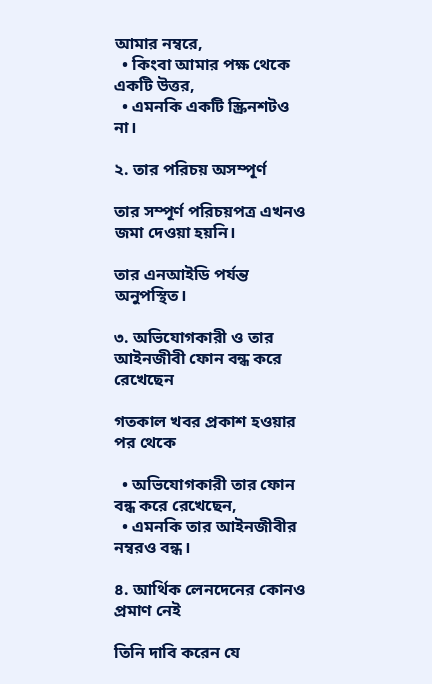আমার নম্বরে,
  • কিংবা আমার পক্ষ থেকে একটি উত্তর,
  • এমনকি একটি স্ক্রিনশটও না।

২. তার পরিচয় অসম্পূর্ণ

তার সম্পূর্ণ পরিচয়পত্র এখনও জমা দেওয়া হয়নি।

তার এনআইডি পর্যন্ত অনুপস্থিত।

৩. অভিযোগকারী ও তার আইনজীবী ফোন বন্ধ করে রেখেছেন

গতকাল খবর প্রকাশ হওয়ার পর থেকে

  • অভিযোগকারী তার ফোন বন্ধ করে রেখেছেন,
  • এমনকি তার আইনজীবীর নম্বরও বন্ধ।

৪. আর্থিক লেনদেনের কোনও প্রমাণ নেই

তিনি দাবি করেন যে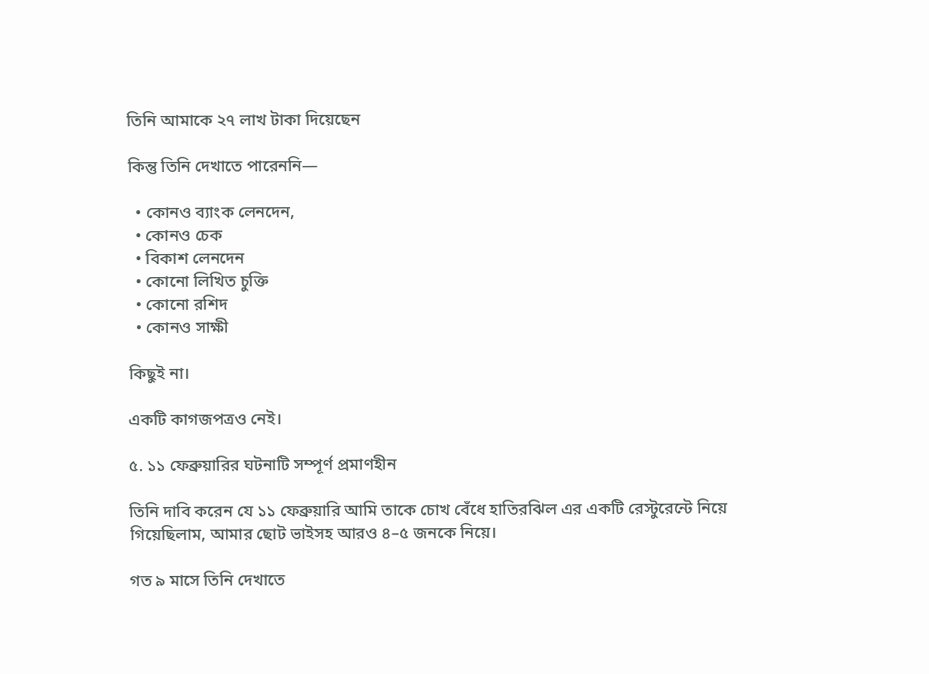তিনি আমাকে ২৭ লাখ টাকা দিয়েছেন

কিন্তু তিনি দেখাতে পারেননি—

  • কোনও ব্যাংক লেনদেন,
  • কোনও চেক
  • বিকাশ লেনদেন
  • কোনো লিখিত চুক্তি
  • কোনো রশিদ
  • কোনও সাক্ষী

কিছুই না।

একটি কাগজপত্রও নেই।

৫. ১১ ফেব্রুয়ারির ঘটনাটি সম্পূর্ণ প্রমাণহীন

তিনি দাবি করেন যে ১১ ফেব্রুয়ারি আমি তাকে চোখ বেঁধে হাতিরঝিল এর একটি রেস্টুরেন্টে নিয়ে গিয়েছিলাম, আমার ছোট ভাইসহ আরও ৪–৫ জনকে নিয়ে।

গত ৯ মাসে তিনি দেখাতে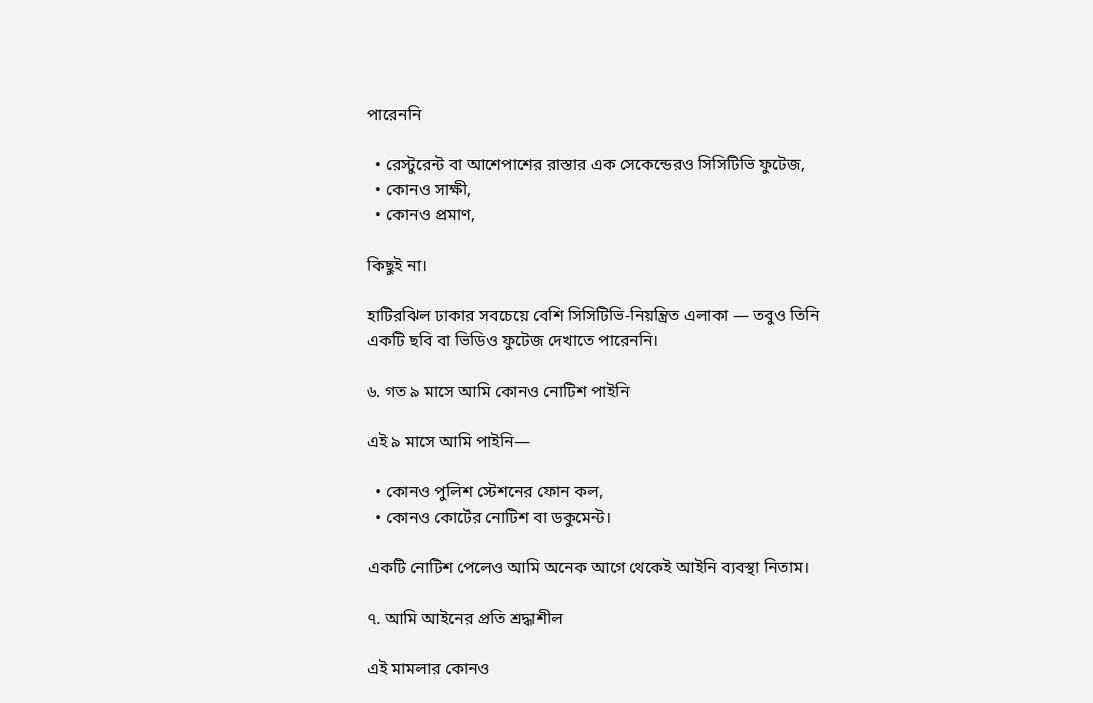পারেননি

  • রেস্টুরেন্ট বা আশেপাশের রাস্তার এক সেকেন্ডেরও সিসিটিভি ফুটেজ,
  • কোনও সাক্ষী,
  • কোনও প্রমাণ,

কিছুই না।

হাটিরঝিল ঢাকার সবচেয়ে বেশি সিসিটিভি-নিয়ন্ত্রিত এলাকা — তবুও তিনি একটি ছবি বা ভিডিও ফুটেজ দেখাতে পারেননি।

৬. গত ৯ মাসে আমি কোনও নোটিশ পাইনি

এই ৯ মাসে আমি পাইনি—

  • কোনও পুলিশ স্টেশনের ফোন কল,
  • কোনও কোর্টের নোটিশ বা ডকুমেন্ট।

একটি নোটিশ পেলেও আমি অনেক আগে থেকেই আইনি ব্যবস্থা নিতাম।

৭. আমি আইনের প্রতি শ্রদ্ধাশীল

এই মামলার কোনও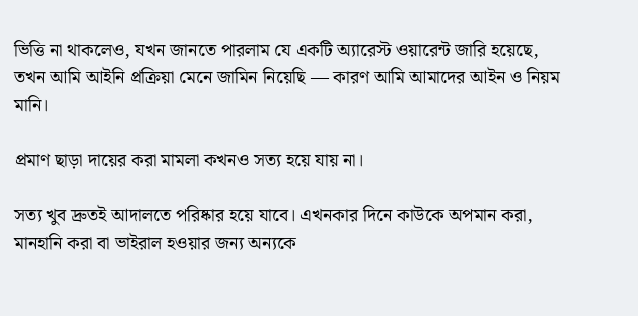ভিত্তি না থাকলেও, যখন জানতে পারলাম যে একটি অ্যারেস্ট ওয়ারেন্ট জারি হয়েছে, তখন আমি আইনি প্রক্রিয়া মেনে জামিন নিয়েছি — কারণ আমি আমাদের আইন ও নিয়ম মানি।

প্রমাণ ছাড়া দায়ের করা মামলা কখনও সত্য হয়ে যায় না।

সত্য খুব দ্রুতই আদালতে পরিষ্কার হয়ে যাবে। এখনকার দিনে কাউকে অপমান করা, মানহানি করা বা ভাইরাল হওয়ার জন্য অন্যকে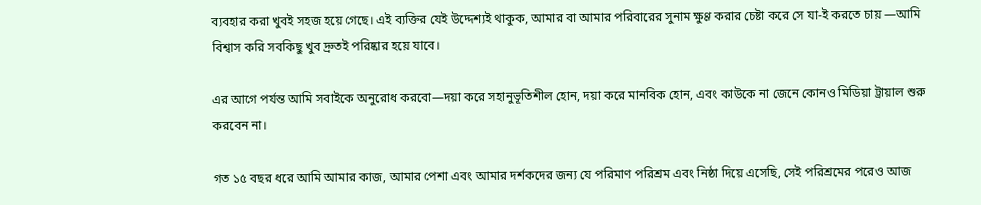ব্যবহার করা খুবই সহজ হয়ে গেছে। এই ব্যক্তির যেই উদ্দেশ্যই থাকুক, আমার বা আমার পরিবারের সুনাম ক্ষুণ্ণ করার চেষ্টা করে সে যা-ই করতে চায় —আমি বিশ্বাস করি সবকিছু খুব দ্রুতই পরিষ্কার হয়ে যাবে।

এর আগে পর্যন্ত আমি সবাইকে অনুরোধ করবো—দয়া করে সহানুভূতিশীল হোন, দয়া করে মানবিক হোন, এবং কাউকে না জেনে কোনও মিডিয়া ট্রায়াল শুরু করবেন না।

গত ১৫ বছর ধরে আমি আমার কাজ, আমার পেশা এবং আমার দর্শকদের জন্য যে পরিমাণ পরিশ্রম এবং নিষ্ঠা দিয়ে এসেছি, সেই পরিশ্রমের পরেও আজ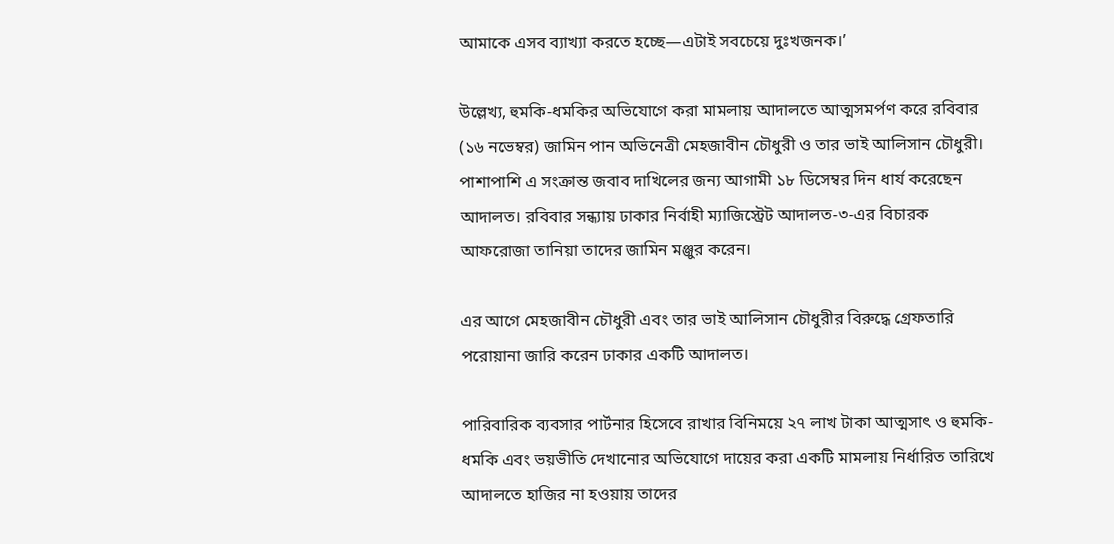আমাকে এসব ব্যাখ্যা করতে হচ্ছে—এটাই সবচেয়ে দুঃখজনক।’

উল্লেখ্য, হুমকি-ধমকির অভিযোগে করা মামলায় আদালতে আত্মসমর্পণ করে রবিবার (১৬ নভেম্বর) জামিন পান অভিনেত্রী মেহজাবীন চৌধুরী ও তার ভাই আলিসান চৌধুরী। পাশাপাশি এ সংক্রান্ত জবাব দাখিলের জন্য আগামী ১৮ ডিসেম্বর দিন ধার্য করেছেন আদালত। রবিবার সন্ধ্যায় ঢাকার নির্বাহী ম্যাজিস্ট্রেট আদালত-৩-এর বিচারক আফরোজা তানিয়া তাদের জামিন মঞ্জুর করেন।

এর আগে মেহজাবীন চৌধুরী এবং তার ভাই আলিসান চৌধুরীর বিরুদ্ধে গ্রেফতারি পরোয়ানা জারি করেন ঢাকার একটি আদালত।

পারিবারিক ব্যবসার পার্টনার হিসেবে রাখার বিনিময়ে ২৭ লাখ টাকা আত্মসাৎ ও হুমকি-ধমকি এবং ভয়ভীতি দেখানোর অভিযোগে দায়ের করা একটি মামলায় নির্ধারিত তারিখে আদালতে হাজির না হওয়ায় তাদের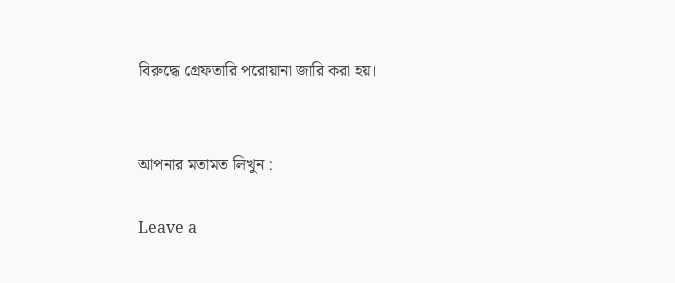বিরুদ্ধে গ্রেফতারি পরোয়ানা জারি করা হয়।


আপনার মতামত লিখুন :

Leave a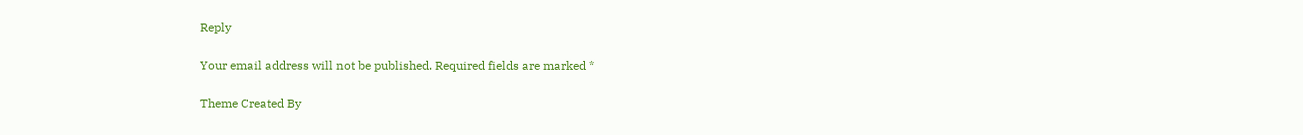Reply

Your email address will not be published. Required fields are marked *

Theme Created By